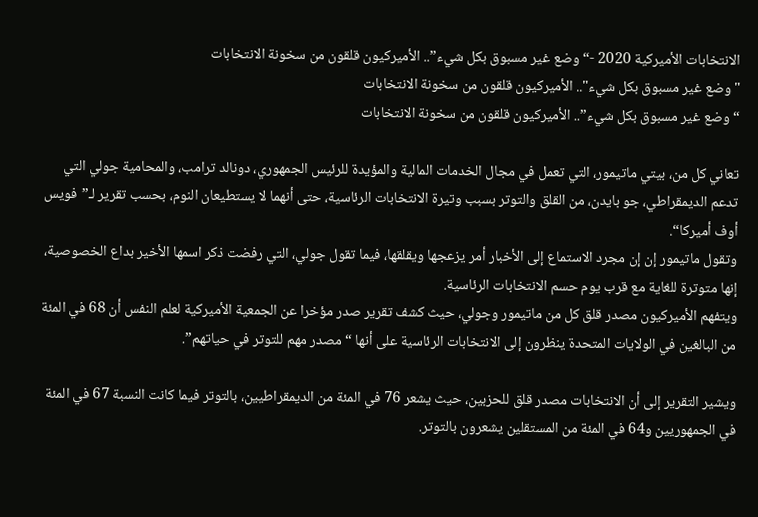الانتخابات الأميركية 2020 -“وضع غير مسبوق بكل شيء”.. الأميركيون قلقون من سخونة الانتخابات
"وضع غير مسبوق بكل شيء".. الأميركيون قلقون من سخونة الانتخابات
“وضع غير مسبوق بكل شيء”.. الأميركيون قلقون من سخونة الانتخابات

تعاني كل من، بيتي ماتيمور، التي تعمل في مجال الخدمات المالية والمؤيدة للرئيس الجمهوري، دونالد ترامب، والمحامية جولي التي تدعم الديمقراطي، جو بايدن، من القلق والتوتر بسبب وتيرة الانتخابات الرئاسية، حتى أنهما لا يستطيعان النوم، بحسب تقرير لـ”فويس أوف أميركا“.
وتقول ماتيمور إن إن مجرد الاستماع إلى الأخبار أمر يزعجها ويقلقها، فيما تقول جولي، التي رفضت ذكر اسمها الأخير بداع الخصوصية، إنها متوترة للغاية مع قرب يوم حسم الانتخابات الرئاسية.
ويتفهم الأميركيون مصدر قلق كل من ماتيمور وجولي، حيث كشف تقرير صدر مؤخرا عن الجمعية الأميركية لعلم النفس أن 68 في المئة من البالغين في الولايات المتحدة ينظرون إلى الانتخابات الرئاسية على أنها “مصدر مهم للتوتر في حياتهم”.

ويشير التقرير إلى أن الانتخابات مصدر قلق للحزبين، حيث يشعر 76 في المئة من الديمقراطيين، بالتوتر فيما كانت النسبة 67 في المئة في الجمهوريين و64 في المئة من المستقلين يشعرون بالتوتر.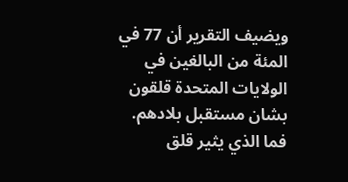ويضيف التقرير أن 77 في المئة من البالغين في الولايات المتحدة قلقون بشان مستقبل بلادهم.
فما الذي يثير قلق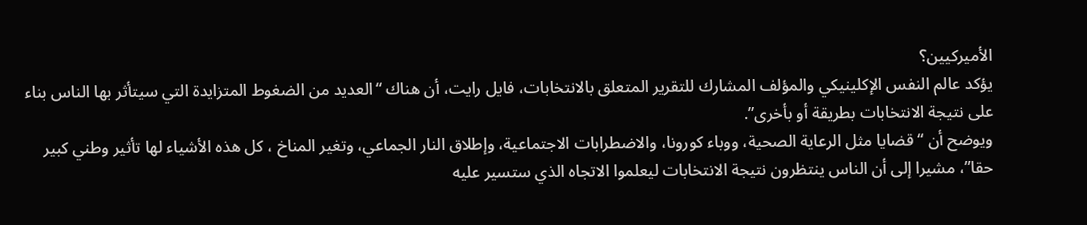الأميركيين؟
يؤكد عالم النفس الإكلينيكي والمؤلف المشارك للتقرير المتعلق بالانتخابات، فايل رايت، أن هناك “العديد من الضغوط المتزايدة التي سيتأثر بها الناس بناء على نتيجة الانتخابات بطريقة أو بأخرى”.
ويوضح أن “قضايا مثل الرعاية الصحية، ووباء كورونا، والاضطرابات الاجتماعية، وإطلاق النار الجماعي، وتغير المناخ ، كل هذه الأشياء لها تأثير وطني كبير حقا”، مشيرا إلى أن الناس ينتظرون نتيجة الانتخابات ليعلموا الاتجاه الذي ستسير عليه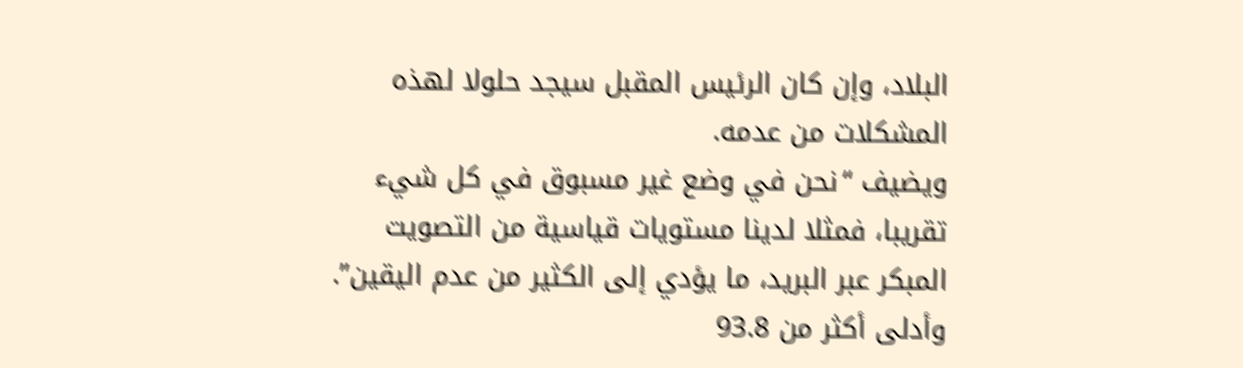البلاد، وإن كان الرئيس المقبل سيجد حلولا لهذه المشكلات من عدمه.
ويضيف “نحن في وضع غير مسبوق في كل شيء تقريبا، فمثلا لدينا مستويات قياسية من التصويت المبكر عبر البريد، ما يؤدي إلى الكثير من عدم اليقين”.
وأدلى أكثر من 93.8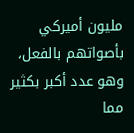مليون أميركي بأصواتهم بالفعل، وهو عدد أكبر بكثير مما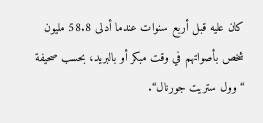كان عليه قبل أربع سنوات عندما أدلى 58.8 مليون شخص بأصواتهم في وقت مبكر أو بالبريد، بحسب صحيفة “وول ستريت جورنال“.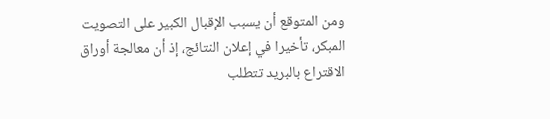ومن المتوقع أن يسبب الإقبال الكبير على التصويت المبكر، تأخيرا في إعلان النتائج، إذ أن معالجة أوراق الاقتراع بالبريد تتطلب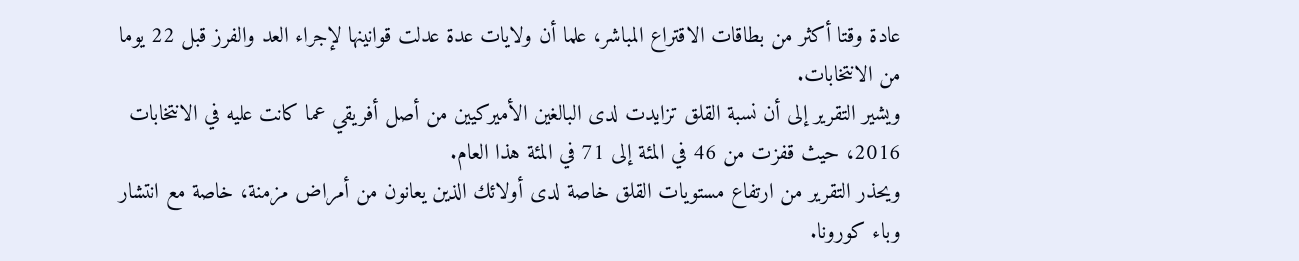عادة وقتا أكثر من بطاقات الاقتراع المباشر، علما أن ولايات عدة عدلت قوانينها لإجراء العد والفرز قبل 22 يوما من الانتخابات.
ويشير التقرير إلى أن نسبة القلق تزايدت لدى البالغين الأميركيين من أصل أفريقي عما كانت عليه في الانتخابات 2016، حيث قفزت من 46 في المئة إلى 71 في المئة هذا العام.
ويحذر التقرير من ارتفاع مستويات القلق خاصة لدى أولائك الذين يعانون من أمراض مزمنة، خاصة مع انتشار وباء كورونا.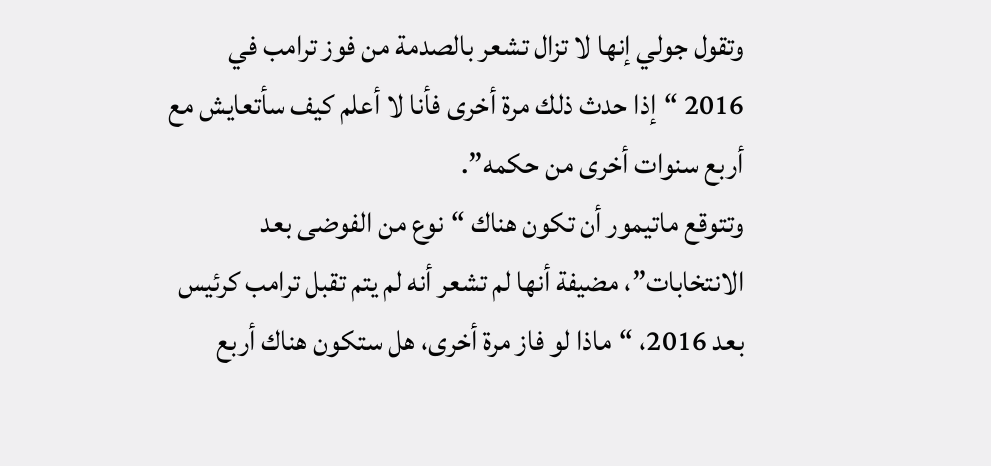وتقول جولي إنها لا تزال تشعر بالصدمة من فوز ترامب في 2016 “إذا حدث ذلك مرة أخرى فأنا لا أعلم كيف سأتعايش مع أربع سنوات أخرى من حكمه”.
وتتوقع ماتيمور أن تكون هناك “نوع من الفوضى بعد الانتخابات”، مضيفة أنها لم تشعر أنه لم يتم تقبل ترامب كرئيس بعد 2016، “ماذا لو فاز مرة أخرى، هل ستكون هناك أربع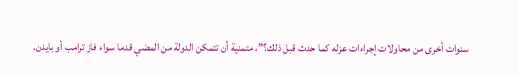سنوات أخرى من محاولات إجراءات عزله كما حدث قبل ذلك؟”، متمنية أن تتمكن الدولة من المضي قدما سواء فاز ترامب أو بايدن.